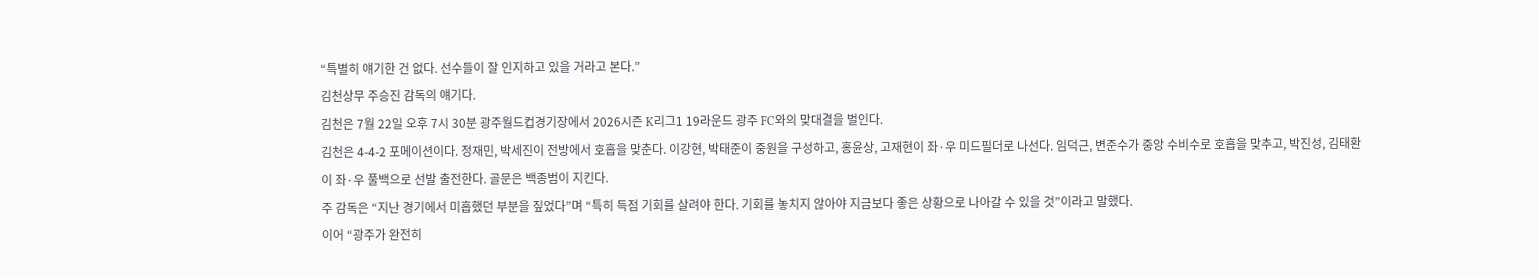“특별히 얘기한 건 없다. 선수들이 잘 인지하고 있을 거라고 본다.”
김천상무 주승진 감독의 얘기다.
김천은 7월 22일 오후 7시 30분 광주월드컵경기장에서 2026시즌 K리그1 19라운드 광주 FC와의 맞대결을 벌인다.
김천은 4-4-2 포메이션이다. 정재민, 박세진이 전방에서 호흡을 맞춘다. 이강현, 박태준이 중원을 구성하고, 홍윤상, 고재현이 좌·우 미드필더로 나선다. 임덕근, 변준수가 중앙 수비수로 호흡을 맞추고, 박진성, 김태환이 좌·우 풀백으로 선발 출전한다. 골문은 백종범이 지킨다.
주 감독은 “지난 경기에서 미흡했던 부분을 짚었다”며 “특히 득점 기회를 살려야 한다. 기회를 놓치지 않아야 지금보다 좋은 상황으로 나아갈 수 있을 것”이라고 말했다.
이어 “광주가 완전히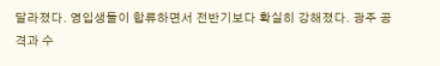달라졌다. 영입생들이 합류하면서 전반기보다 확실히 강해졌다. 광주 공격과 수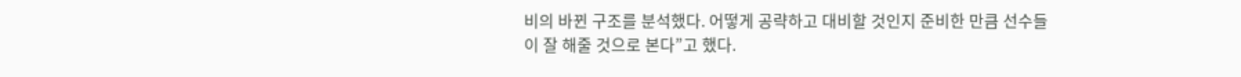비의 바뀐 구조를 분석했다. 어떻게 공략하고 대비할 것인지 준비한 만큼 선수들이 잘 해줄 것으로 본다”고 했다.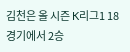김천은 올 시즌 K리그1 18경기에서 2승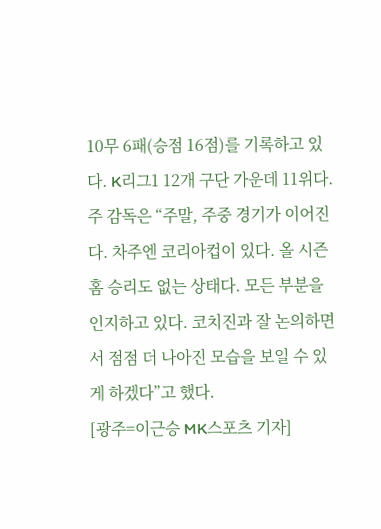10무 6패(승점 16점)를 기록하고 있다. K리그1 12개 구단 가운데 11위다.
주 감독은 “주말, 주중 경기가 이어진다. 차주엔 코리아컵이 있다. 올 시즌 홈 승리도 없는 상태다. 모든 부분을 인지하고 있다. 코치진과 잘 논의하면서 점점 더 나아진 모습을 보일 수 있게 하겠다”고 했다.
[광주=이근승 MK스포츠 기자]